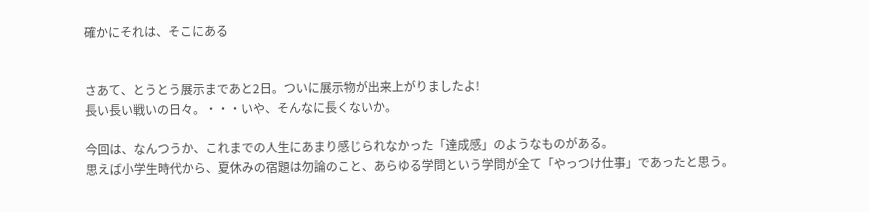確かにそれは、そこにある


さあて、とうとう展示まであと2日。ついに展示物が出来上がりましたよ!
長い長い戦いの日々。・・・いや、そんなに長くないか。

今回は、なんつうか、これまでの人生にあまり感じられなかった「達成感」のようなものがある。
思えば小学生時代から、夏休みの宿題は勿論のこと、あらゆる学問という学問が全て「やっつけ仕事」であったと思う。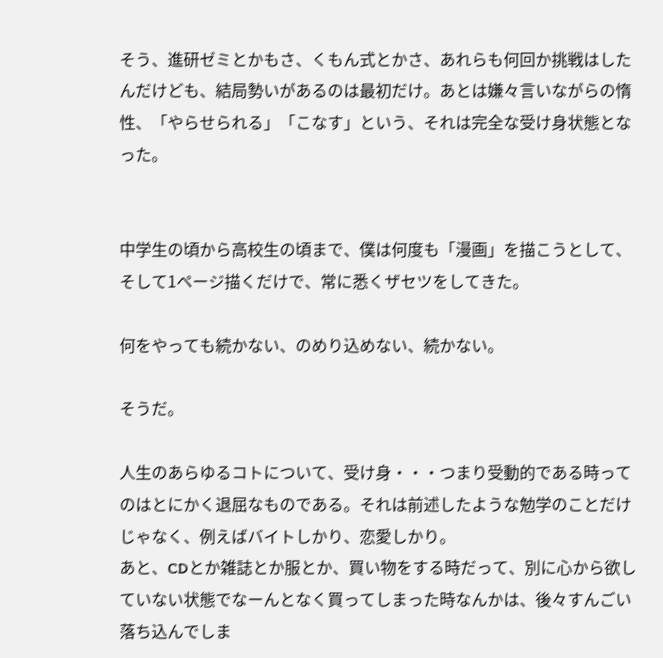そう、進研ゼミとかもさ、くもん式とかさ、あれらも何回か挑戦はしたんだけども、結局勢いがあるのは最初だけ。あとは嫌々言いながらの惰性、「やらせられる」「こなす」という、それは完全な受け身状態となった。


中学生の頃から高校生の頃まで、僕は何度も「漫画」を描こうとして、そして1ページ描くだけで、常に悉くザセツをしてきた。

何をやっても続かない、のめり込めない、続かない。

そうだ。

人生のあらゆるコトについて、受け身・・・つまり受動的である時ってのはとにかく退屈なものである。それは前述したような勉学のことだけじゃなく、例えばバイトしかり、恋愛しかり。
あと、CDとか雑誌とか服とか、買い物をする時だって、別に心から欲していない状態でなーんとなく買ってしまった時なんかは、後々すんごい落ち込んでしま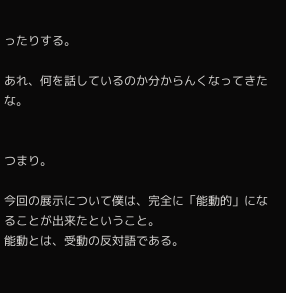ったりする。

あれ、何を話しているのか分からんくなってきたな。


つまり。

今回の展示について僕は、完全に「能動的」になることが出来たということ。
能動とは、受動の反対語である。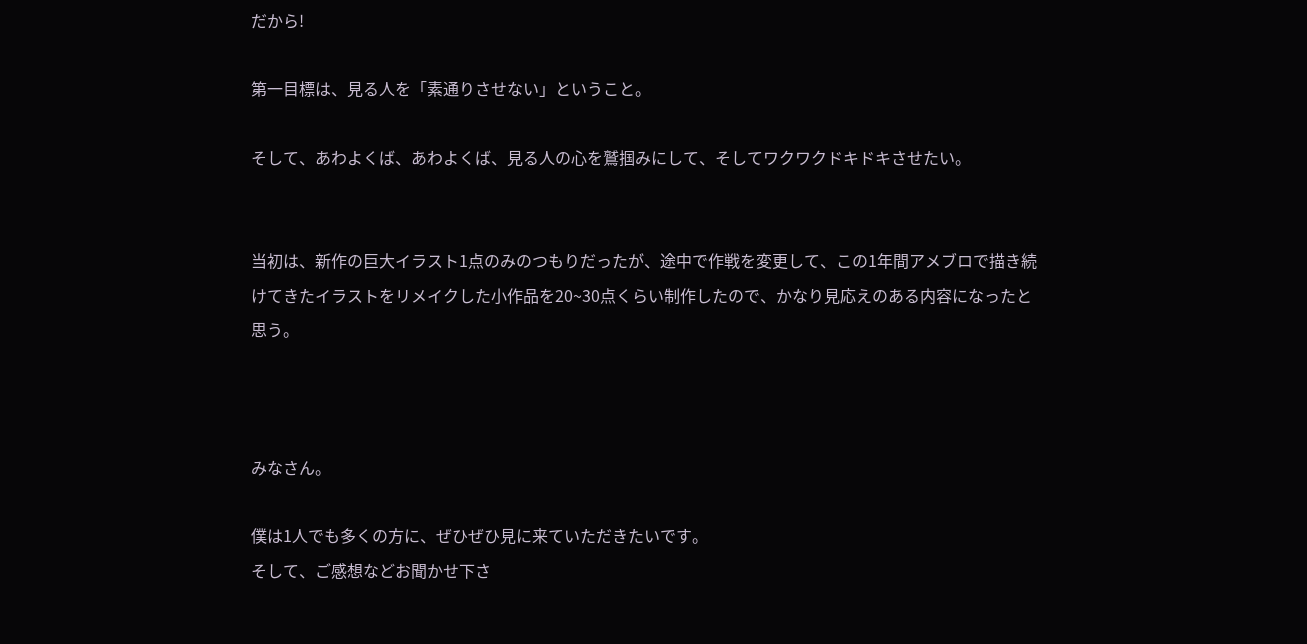だから!

第一目標は、見る人を「素通りさせない」ということ。

そして、あわよくば、あわよくば、見る人の心を鷲掴みにして、そしてワクワクドキドキさせたい。


当初は、新作の巨大イラスト1点のみのつもりだったが、途中で作戦を変更して、この1年間アメブロで描き続けてきたイラストをリメイクした小作品を20~30点くらい制作したので、かなり見応えのある内容になったと思う。



みなさん。

僕は1人でも多くの方に、ぜひぜひ見に来ていただきたいです。
そして、ご感想などお聞かせ下さ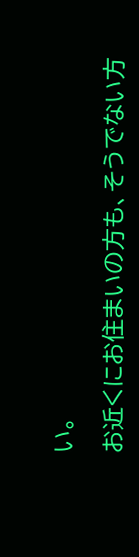い。

お近くにお住まいの方も、そうでない方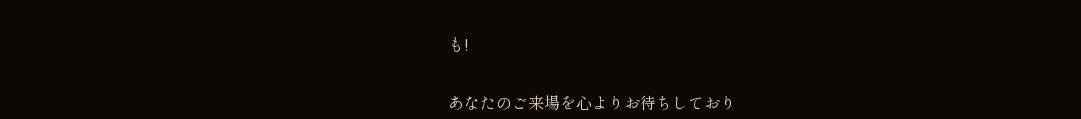も!


あなたのご来場を心よりお待ちしており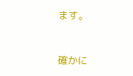ます。


確かに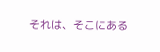それは、そこにある